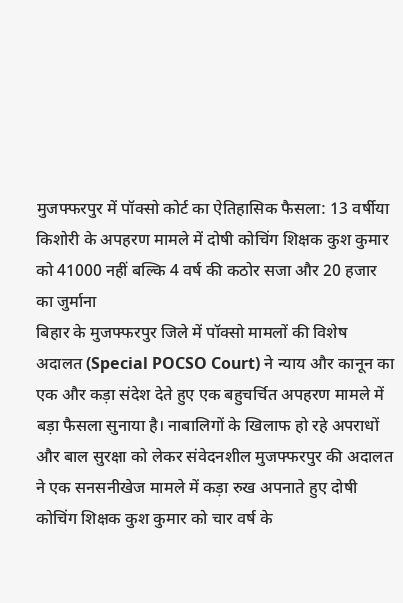मुजफ्फरपुर में पॉक्सो कोर्ट का ऐतिहासिक फैसला: 13 वर्षीया किशोरी के अपहरण मामले में दोषी कोचिंग शिक्षक कुश कुमार को 41000 नहीं बल्कि 4 वर्ष की कठोर सजा और 20 हजार का जुर्माना
बिहार के मुजफ्फरपुर जिले में पॉक्सो मामलों की विशेष अदालत (Special POCSO Court) ने न्याय और कानून का एक और कड़ा संदेश देते हुए एक बहुचर्चित अपहरण मामले में बड़ा फैसला सुनाया है। नाबालिगों के खिलाफ हो रहे अपराधों और बाल सुरक्षा को लेकर संवेदनशील मुजफ्फरपुर की अदालत ने एक सनसनीखेज मामले में कड़ा रुख अपनाते हुए दोषी कोचिंग शिक्षक कुश कुमार को चार वर्ष के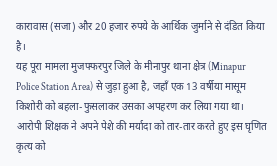कारावास (सजा) और 20 हजार रुपये के आर्थिक जुर्माने से दंडित किया है।
यह पूरा मामला मुजफ्फरपुर जिले के मीनापुर थाना क्षेत्र (Minapur Police Station Area) से जुड़ा हुआ है, जहाँ एक 13 वर्षीया मासूम किशोरी को बहला-फुसलाकर उसका अपहरण कर लिया गया था। आरोपी शिक्षक ने अपने पेशे की मर्यादा को तार-तार करते हुए इस घृणित कृत्य को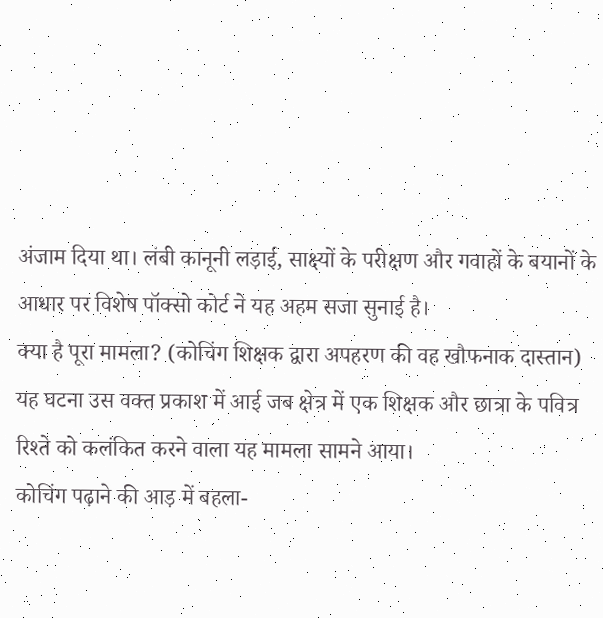अंजाम दिया था। लंबी कानूनी लड़ाई, साक्ष्यों के परीक्षण और गवाहों के बयानों के आधार पर विशेष पॉक्सो कोर्ट ने यह अहम सजा सुनाई है।
क्या है पूरा मामला? (कोचिंग शिक्षक द्वारा अपहरण की वह खौफनाक दास्तान)
यह घटना उस वक्त प्रकाश में आई जब क्षेत्र में एक शिक्षक और छात्रा के पवित्र रिश्ते को कलंकित करने वाला यह मामला सामने आया।
कोचिंग पढ़ाने की आड़ में बहला-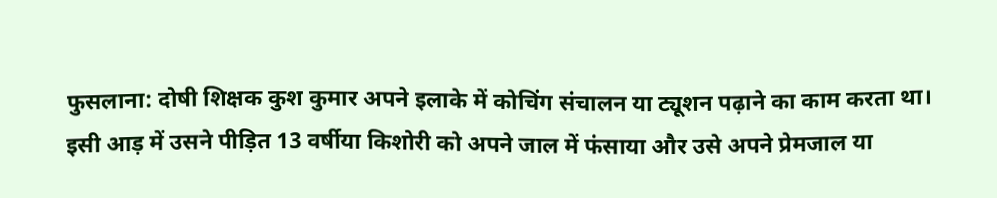फुसलाना: दोषी शिक्षक कुश कुमार अपने इलाके में कोचिंग संचालन या ट्यूशन पढ़ाने का काम करता था। इसी आड़ में उसने पीड़ित 13 वर्षीया किशोरी को अपने जाल में फंसाया और उसे अपने प्रेमजाल या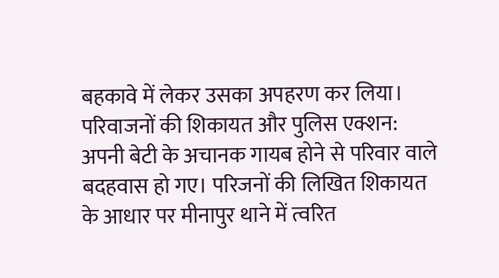बहकावे में लेकर उसका अपहरण कर लिया।
परिवाजनों की शिकायत और पुलिस एक्शन: अपनी बेटी के अचानक गायब होने से परिवार वाले बदहवास हो गए। परिजनों की लिखित शिकायत के आधार पर मीनापुर थाने में त्वरित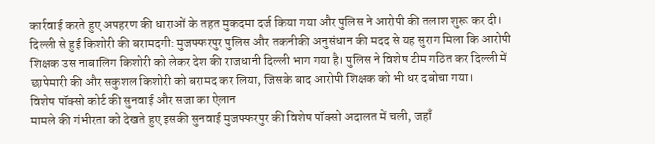कार्रवाई करते हुए अपहरण की धाराओं के तहत मुकदमा दर्ज किया गया और पुलिस ने आरोपी की तलाश शुरू कर दी।
दिल्ली से हुई किशोरी की बरामदगी: मुजफ्फरपुर पुलिस और तकनीकी अनुसंधान की मदद से यह सुराग मिला कि आरोपी शिक्षक उस नाबालिग किशोरी को लेकर देश की राजधानी दिल्ली भाग गया है। पुलिस ने विशेष टीम गठित कर दिल्ली में छापेमारी की और सकुशल किशोरी को बरामद कर लिया, जिसके बाद आरोपी शिक्षक को भी धर दबोचा गया।
विशेष पॉक्सो कोर्ट की सुनवाई और सजा का ऐलान
मामले की गंभीरता को देखते हुए इसकी सुनवाई मुजफ्फरपुर की विशेष पॉक्सो अदालत में चली, जहाँ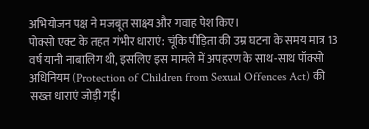अभियोजन पक्ष ने मजबूत साक्ष्य और गवाह पेश किए।
पोक्सो एक्ट के तहत गंभीर धाराएं: चूंकि पीड़िता की उम्र घटना के समय मात्र 13 वर्ष यानी नाबालिग थी, इसलिए इस मामले में अपहरण के साथ-साथ पॉक्सो अधिनियम (Protection of Children from Sexual Offences Act) की सख्त धाराएं जोड़ी गईं।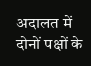अदालत में दोनों पक्षों के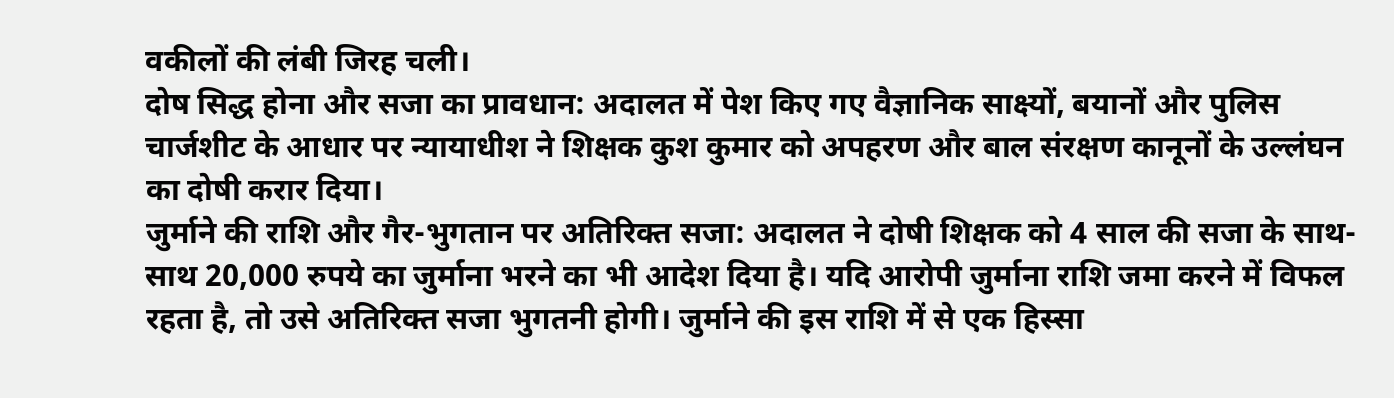वकीलों की लंबी जिरह चली।
दोष सिद्ध होना और सजा का प्रावधान: अदालत में पेश किए गए वैज्ञानिक साक्ष्यों, बयानों और पुलिस चार्जशीट के आधार पर न्यायाधीश ने शिक्षक कुश कुमार को अपहरण और बाल संरक्षण कानूनों के उल्लंघन का दोषी करार दिया।
जुर्माने की राशि और गैर-भुगतान पर अतिरिक्त सजा: अदालत ने दोषी शिक्षक को 4 साल की सजा के साथ-साथ 20,000 रुपये का जुर्माना भरने का भी आदेश दिया है। यदि आरोपी जुर्माना राशि जमा करने में विफल रहता है, तो उसे अतिरिक्त सजा भुगतनी होगी। जुर्माने की इस राशि में से एक हिस्सा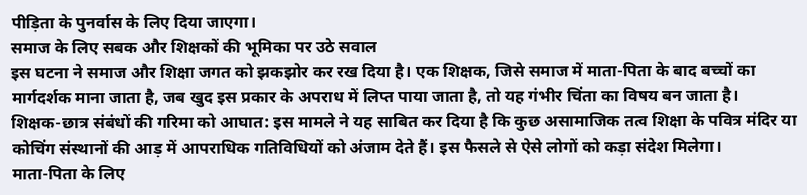पीड़िता के पुनर्वास के लिए दिया जाएगा।
समाज के लिए सबक और शिक्षकों की भूमिका पर उठे सवाल
इस घटना ने समाज और शिक्षा जगत को झकझोर कर रख दिया है। एक शिक्षक, जिसे समाज में माता-पिता के बाद बच्चों का मार्गदर्शक माना जाता है, जब खुद इस प्रकार के अपराध में लिप्त पाया जाता है, तो यह गंभीर चिंता का विषय बन जाता है।
शिक्षक-छात्र संबंधों की गरिमा को आघात: इस मामले ने यह साबित कर दिया है कि कुछ असामाजिक तत्व शिक्षा के पवित्र मंदिर या कोचिंग संस्थानों की आड़ में आपराधिक गतिविधियों को अंजाम देते हैं। इस फैसले से ऐसे लोगों को कड़ा संदेश मिलेगा।
माता-पिता के लिए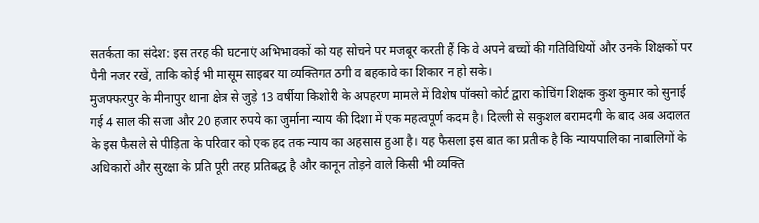सतर्कता का संदेश: इस तरह की घटनाएं अभिभावकों को यह सोचने पर मजबूर करती हैं कि वे अपने बच्चों की गतिविधियों और उनके शिक्षकों पर पैनी नजर रखें, ताकि कोई भी मासूम साइबर या व्यक्तिगत ठगी व बहकावे का शिकार न हो सके।
मुजफ्फरपुर के मीनापुर थाना क्षेत्र से जुड़े 13 वर्षीया किशोरी के अपहरण मामले में विशेष पॉक्सो कोर्ट द्वारा कोचिंग शिक्षक कुश कुमार को सुनाई गई 4 साल की सजा और 20 हजार रुपये का जुर्माना न्याय की दिशा में एक महत्वपूर्ण कदम है। दिल्ली से सकुशल बरामदगी के बाद अब अदालत के इस फैसले से पीड़िता के परिवार को एक हद तक न्याय का अहसास हुआ है। यह फैसला इस बात का प्रतीक है कि न्यायपालिका नाबालिगों के अधिकारों और सुरक्षा के प्रति पूरी तरह प्रतिबद्ध है और कानून तोड़ने वाले किसी भी व्यक्ति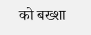को बख्शा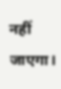नहीं जाएगा।